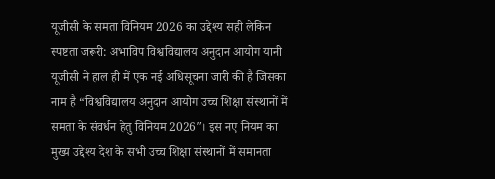यूजीसी के समता विनियम 2026 का उद्देश्य सही लेकिन स्पष्टता जरूरी: अभाविप विश्वविद्यालय अनुदान आयोग यानी यूजीसी ने हाल ही में एक नई अधिसूचना जारी की है जिसका नाम है “विश्वविद्यालय अनुदान आयोग उच्च शिक्षा संस्थानों में समता के संवर्धन हेतु विनियम 2026″। इस नए नियम का मुख्य उद्देश्य देश के सभी उच्च शिक्षा संस्थानों में समानता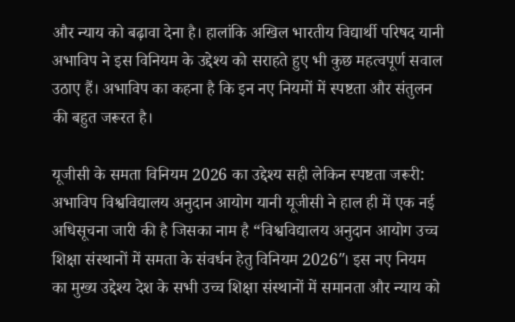और न्याय को बढ़ावा देना है। हालांकि अखिल भारतीय विद्यार्थी परिषद यानी अभाविप ने इस विनियम के उद्देश्य को सराहते हुए भी कुछ महत्वपूर्ण सवाल उठाए हैं। अभाविप का कहना है कि इन नए नियमों में स्पष्टता और संतुलन की बहुत जरूरत है।

यूजीसी के समता विनियम 2026 का उद्देश्य सही लेकिन स्पष्टता जरूरी: अभाविप विश्वविद्यालय अनुदान आयोग यानी यूजीसी ने हाल ही में एक नई अधिसूचना जारी की है जिसका नाम है “विश्वविद्यालय अनुदान आयोग उच्च शिक्षा संस्थानों में समता के संवर्धन हेतु विनियम 2026″। इस नए नियम का मुख्य उद्देश्य देश के सभी उच्च शिक्षा संस्थानों में समानता और न्याय को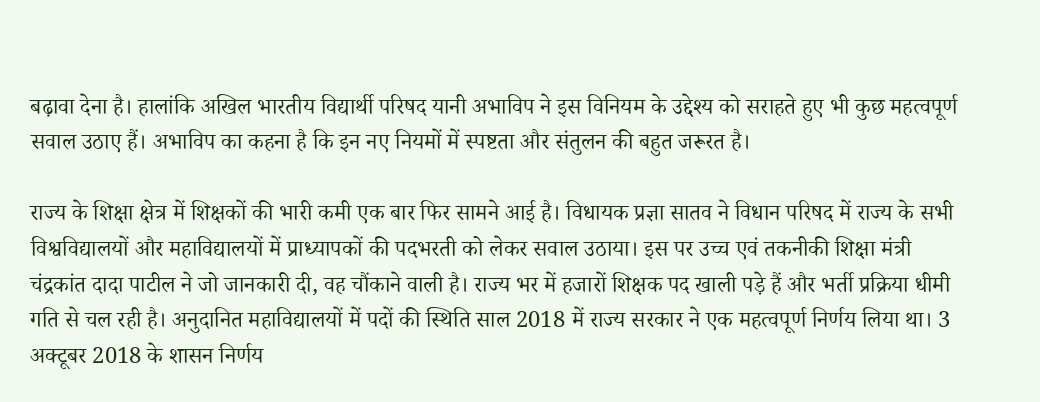बढ़ावा देना है। हालांकि अखिल भारतीय विद्यार्थी परिषद यानी अभाविप ने इस विनियम के उद्देश्य को सराहते हुए भी कुछ महत्वपूर्ण सवाल उठाए हैं। अभाविप का कहना है कि इन नए नियमों में स्पष्टता और संतुलन की बहुत जरूरत है।

राज्य के शिक्षा क्षेत्र में शिक्षकों की भारी कमी एक बार फिर सामने आई है। विधायक प्रज्ञा सातव ने विधान परिषद में राज्य के सभी विश्वविद्यालयों और महाविद्यालयों में प्राध्यापकों की पदभरती को लेकर सवाल उठाया। इस पर उच्च एवं तकनीकी शिक्षा मंत्री चंद्रकांत दादा पाटील ने जो जानकारी दी, वह चौंकाने वाली है। राज्य भर में हजारों शिक्षक पद खाली पड़े हैं और भर्ती प्रक्रिया धीमी गति से चल रही है। अनुदानित महाविद्यालयों में पदों की स्थिति साल 2018 में राज्य सरकार ने एक महत्वपूर्ण निर्णय लिया था। 3 अक्टूबर 2018 के शासन निर्णय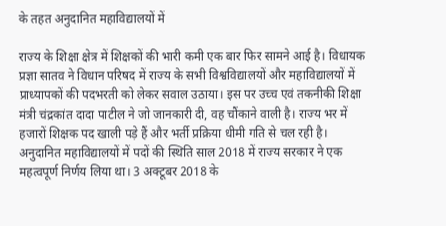के तहत अनुदानित महाविद्यालयों में

राज्य के शिक्षा क्षेत्र में शिक्षकों की भारी कमी एक बार फिर सामने आई है। विधायक प्रज्ञा सातव ने विधान परिषद में राज्य के सभी विश्वविद्यालयों और महाविद्यालयों में प्राध्यापकों की पदभरती को लेकर सवाल उठाया। इस पर उच्च एवं तकनीकी शिक्षा मंत्री चंद्रकांत दादा पाटील ने जो जानकारी दी, वह चौंकाने वाली है। राज्य भर में हजारों शिक्षक पद खाली पड़े हैं और भर्ती प्रक्रिया धीमी गति से चल रही है। अनुदानित महाविद्यालयों में पदों की स्थिति साल 2018 में राज्य सरकार ने एक महत्वपूर्ण निर्णय लिया था। 3 अक्टूबर 2018 के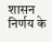शासन निर्णय के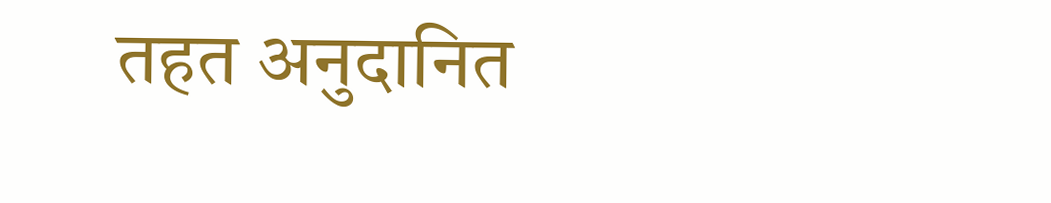तहत अनुदानित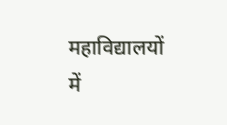महाविद्यालयों में